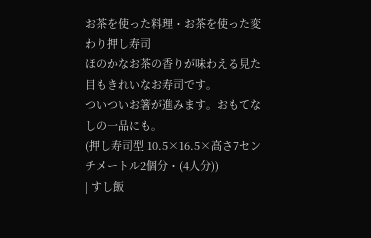お茶を使った料理・お茶を使った変わり押し寿司
ほのかなお茶の香りが味わえる見た目もきれいなお寿司です。
ついついお箸が進みます。おもてなしの一品にも。
(押し寿司型 10.5×16.5×高さ7センチメートル2個分・(4人分))
| すし飯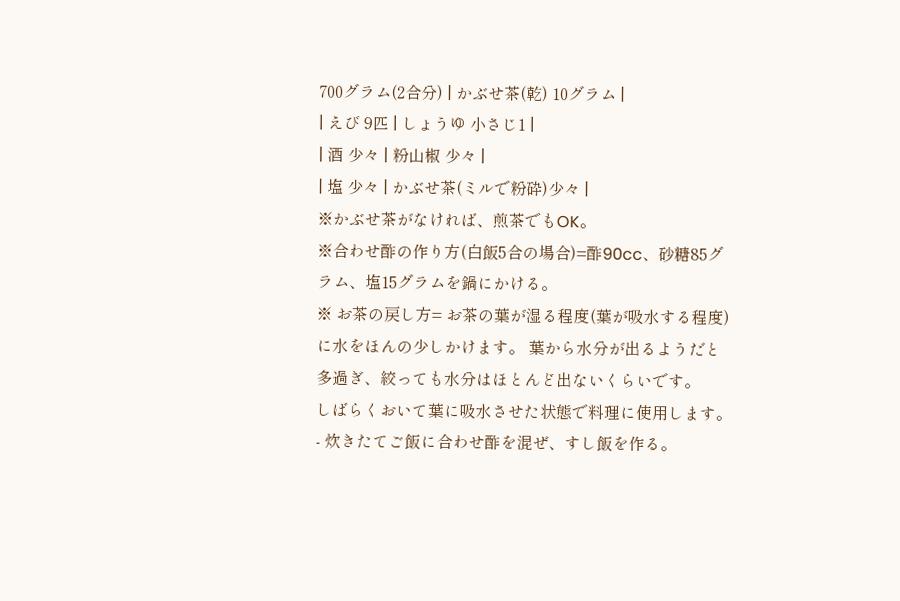700グラム(2合分) | かぶせ茶(乾) 10グラム |
| えび 9匹 | しょうゆ 小さじ1 |
| 酒 少々 | 粉山椒 少々 |
| 塩 少々 | かぶせ茶(ミルで粉砕)少々 |
※かぶせ茶がなければ、煎茶でもOK。
※合わせ酢の作り方(白飯5合の場合)=酢90cc、砂糖85グラム、塩15グラムを鍋にかける。
※ お茶の戻し方= お茶の葉が湿る程度(葉が吸水する程度)に水をほんの少しかけます。 葉から水分が出るようだと多過ぎ、絞っても水分はほとんど出ないくらいです。
しばらくおいて葉に吸水させた状態で料理に使用します。
- 炊きたてご飯に合わせ酢を混ぜ、すし飯を作る。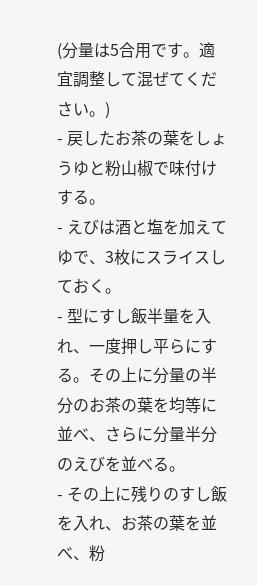(分量は5合用です。適宜調整して混ぜてください。)
- 戻したお茶の葉をしょうゆと粉山椒で味付けする。
- えびは酒と塩を加えてゆで、3枚にスライスしておく。
- 型にすし飯半量を入れ、一度押し平らにする。その上に分量の半分のお茶の葉を均等に並べ、さらに分量半分のえびを並べる。
- その上に残りのすし飯を入れ、お茶の葉を並べ、粉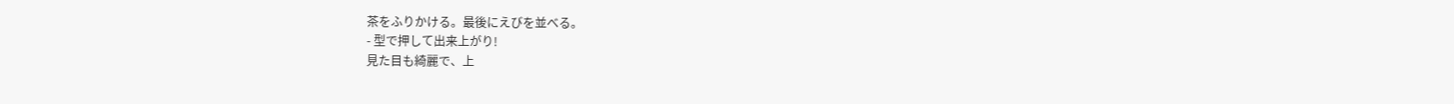茶をふりかける。最後にえびを並べる。
- 型で押して出来上がり!
見た目も綺麗で、上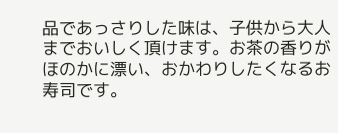品であっさりした味は、子供から大人までおいしく頂けます。お茶の香りがほのかに漂い、おかわりしたくなるお寿司です。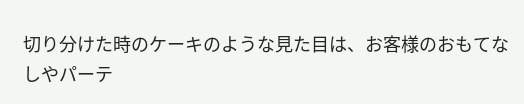切り分けた時のケーキのような見た目は、お客様のおもてなしやパーテ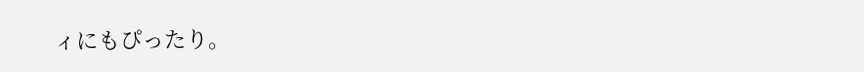ィにもぴったり。